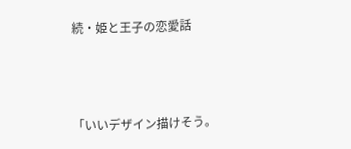続・姫と王子の恋愛話




「いいデザイン描けそう。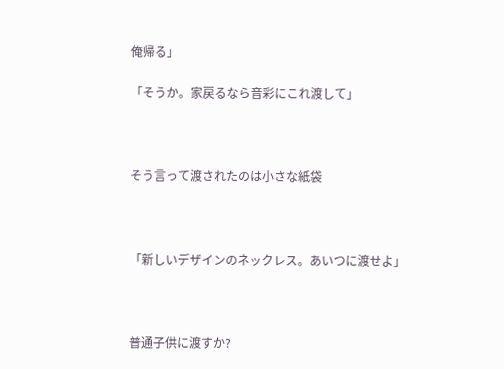俺帰る」

「そうか。家戻るなら音彩にこれ渡して」



そう言って渡されたのは小さな紙袋



「新しいデザインのネックレス。あいつに渡せよ」



普通子供に渡すか?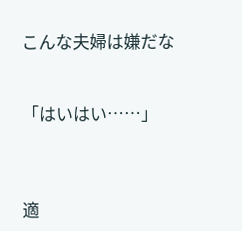こんな夫婦は嫌だな


「はいはい……」



適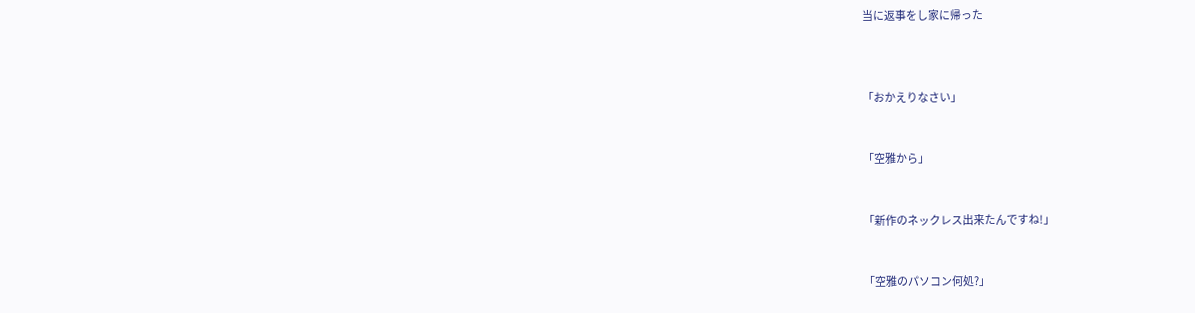当に返事をし家に帰った



「おかえりなさい」


「空雅から」


「新作のネックレス出来たんですね!」


「空雅のパソコン何処?」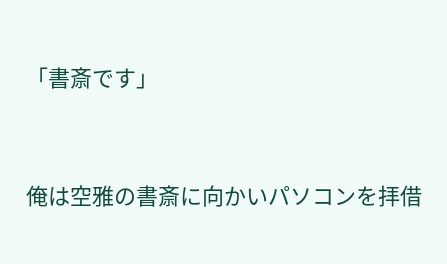「書斎です」


俺は空雅の書斎に向かいパソコンを拝借